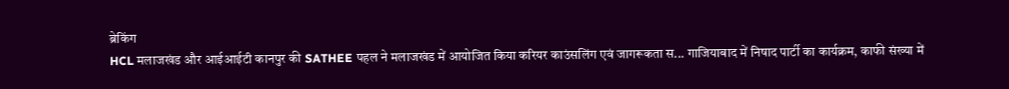ब्रेकिंग
HCL मलाजखंड और आईआईटी कानपुर की SATHEE पहल ने मलाजखंड में आयोजित किया करियर काउंसलिंग एवं जागरूकता स... गाजियाबाद में निषाद पार्टी का कार्यक्रम, काफी संख्या में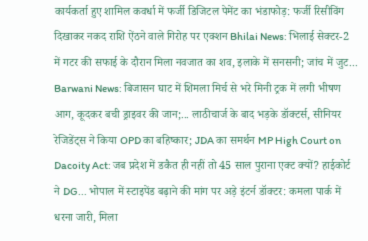कार्यकर्ता हुए शामिल कवर्धा में फर्जी डिजिटल पेमेंट का भंडाफोड़: फर्जी रिसीविंग दिखाकर नकद राशि ऐंठने वाले गिरोह पर एक्शन Bhilai News: भिलाई सेक्टर-2 में गटर की सफाई के दौरान मिला नवजात का शव, इलाके में सनसनी; जांच में जुट... Barwani News: बिजासन घाट में शिमला मिर्च से भरे मिनी ट्रक में लगी भीषण आग, कूदकर बची ड्राइवर की जान;... लाठीचार्ज के बाद भड़के डॉक्टर्स, सीनियर रेजिडेंट्स ने किया OPD का बहिष्कार; JDA का समर्थन MP High Court on Dacoity Act: जब प्रदेश में डकैत ही नहीं तो 45 साल पुराना एक्ट क्यों? हाईकोर्ट ने DG... भोपाल में स्टाइपेंड बढ़ाने की मांग पर अड़े इंटर्न डॉक्टर: कमला पार्क में धरना जारी, मिला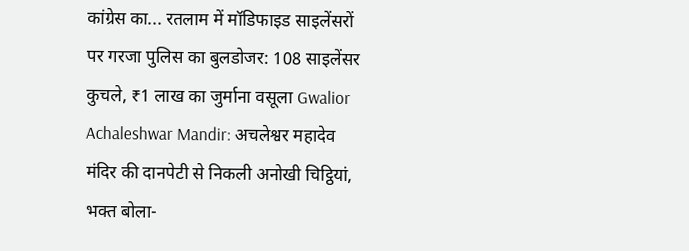कांग्रेस का... रतलाम में मॉडिफाइड साइलेंसरों पर गरजा पुलिस का बुलडोजर: 108 साइलेंसर कुचले, ₹1 लाख का जुर्माना वसूला Gwalior Achaleshwar Mandir: अचलेश्वर महादेव मंदिर की दानपेटी से निकली अनोखी चिट्ठियां, भक्त बोला-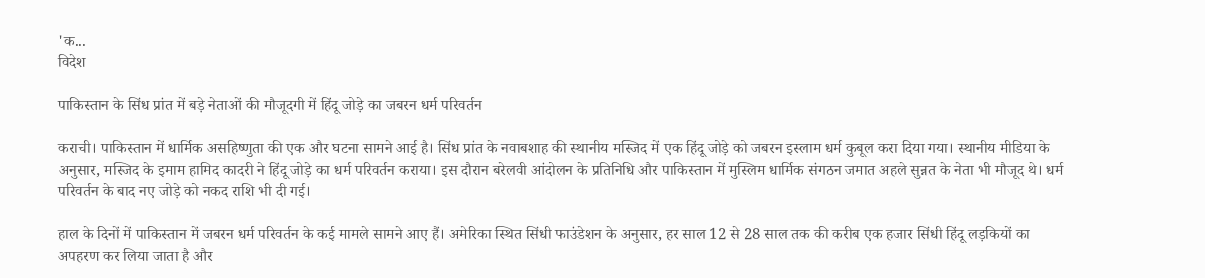'क...
विदेश

पाकिस्तान के सिंध प्रांत में बड़े नेताओं की मौजूदगी में हिंदू जोड़े का जबरन धर्म परिवर्तन

कराची। पाकिस्तान में धार्मिक असहिष्णुता की एक और घटना सामने आई है। सिंध प्रांत के नवाबशाह की स्थानीय मस्जिद में एक हिंदू जोड़े को जबरन इस्लाम धर्म कुबूल करा दिया गया। स्थानीय मीडिया के अनुसार, मस्जिद के इमाम हामिद कादरी ने हिंदू जोड़े का धर्म परिवर्तन कराया। इस दौरान बरेलवी आंदोलन के प्रतिनिधि और पाकिस्तान में मुस्लिम धार्मिक संगठन जमात अहले सुन्नत के नेता भी मौजूद थे। धर्म परिवर्तन के बाद नए जोड़े को नकद राशि भी दी गई।

हाल के दिनों में पाकिस्तान में जबरन धर्म परिवर्तन के कई मामले सामने आए हैं। अमेरिका स्थित सिंधी फाउंडेशन के अनुसार, हर साल 12 से 28 साल तक की करीब एक हजार सिंधी हिंदू लड़कियों का अपहरण कर लिया जाता है और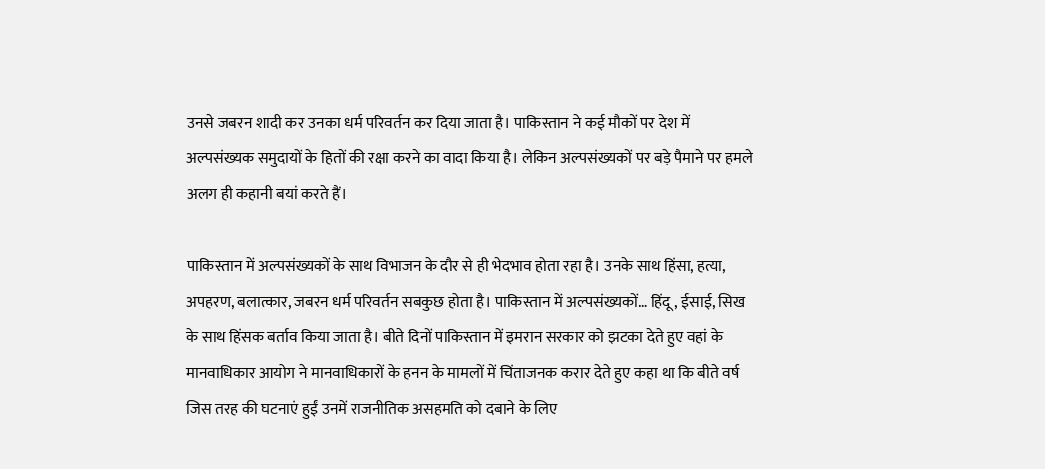उनसे जबरन शादी कर उनका धर्म परिवर्तन कर दिया जाता है। पाकिस्तान ने कई मौकों पर देश में अल्पसंख्यक समुदायों के हितों की रक्षा करने का वादा किया है। लेकिन अल्पसंख्यकों पर बड़े पैमाने पर हमले अलग ही कहानी बयां करते हैं।

पाकिस्तान में अल्पसंख्यकों के साथ विभाजन के दौर से ही भेदभाव होता रहा है। उनके साथ हिंसा, हत्या, अपहरण, बलात्कार, जबरन धर्म परिवर्तन सबकुछ होता है। पाकिस्तान में अल्‍पसंख्‍यकों… हिंदू, ईसाई, सिख के साथ हिंसक बर्ताव किया जाता है। बीते दिनों पाकिस्तान में इमरान सरकार को झटका देते हुए वहां के मानवाधिकार आयोग ने मानवाधिकारों के हनन के मामलों में चिंताजनक करार देते हुए कहा था कि बीते वर्ष जिस तरह की घटनाएं हुईं उनमें राजनीतिक असहमति को दबाने के लिए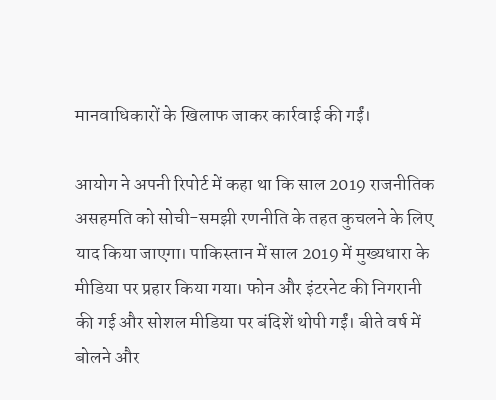मानवाधिकारों के खिलाफ जाकर कार्रवाई की गईं।

आयोग ने अपनी रिपोर्ट में कहा था कि साल 2019 राजनीतिक असहमति को सोची-समझी रणनीति के तहत कुचलने के लिए याद किया जाएगा। पाकिस्‍तान में साल 2019 में मुख्यधारा के मीडिया पर प्रहार किया गया। फोन और इंटरनेट की निगरानी की गई और सोशल मीडिया पर बंदिशें थोपी गईं। बीते वर्ष में बोलने और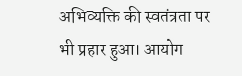अभिव्यक्ति की स्वतंत्रता पर भी प्रहार हुआ। आयोग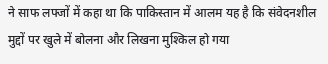ने साफ लफ्जों में कहा था कि पाकिस्‍तान में आलम यह है कि संवेदनशील मुद्दों पर खुले में बोलना और लिखना मुश्किल हो गया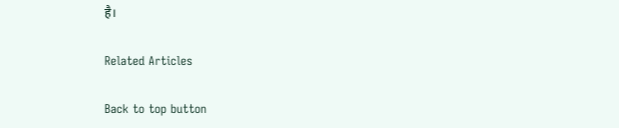है।

Related Articles

Back to top button